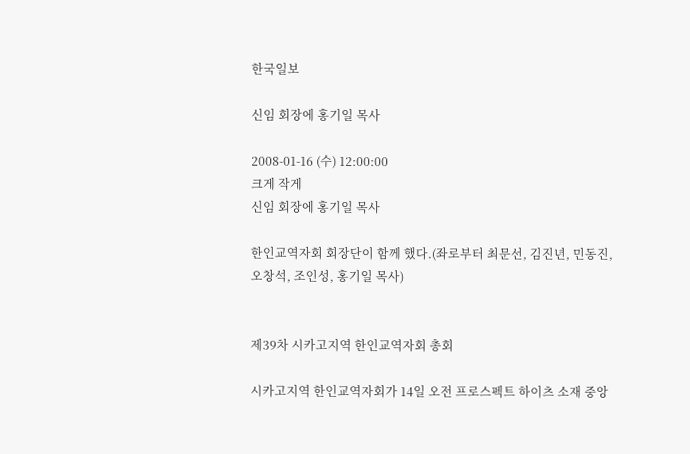한국일보

신임 회장에 홍기일 목사

2008-01-16 (수) 12:00:00
크게 작게
신임 회장에 홍기일 목사

한인교역자회 회장단이 함께 했다.(좌로부터 최문선, 김진년, 민동진, 오창석, 조인성, 홍기일 목사)


제39차 시카고지역 한인교역자회 총회

시카고지역 한인교역자회가 14일 오전 프로스펙트 하이츠 소재 중앙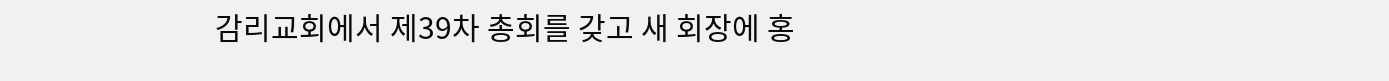감리교회에서 제39차 총회를 갖고 새 회장에 홍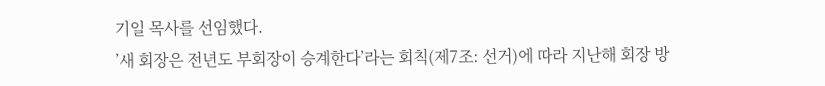기일 목사를 선임했다.
’새 회장은 전년도 부회장이 승계한다’라는 회칙(제7조: 선거)에 따라 지난해 회장 방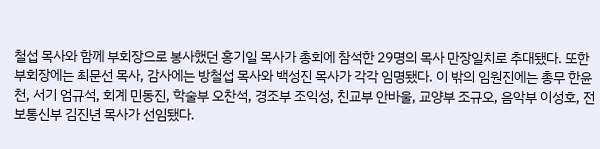철섭 목사와 함께 부회장으로 봉사했던 홍기일 목사가 총회에 참석한 29명의 목사 만장일치로 추대됐다. 또한 부회장에는 최문선 목사, 감사에는 방철섭 목사와 백성진 목사가 각각 임명됐다. 이 밖의 임원진에는 총무 한윤천, 서기 엄규석, 회계 민동진, 학술부 오찬석, 경조부 조익성, 친교부 안바울, 교양부 조규오, 음악부 이성호, 전보통신부 김진년 목사가 선임됐다.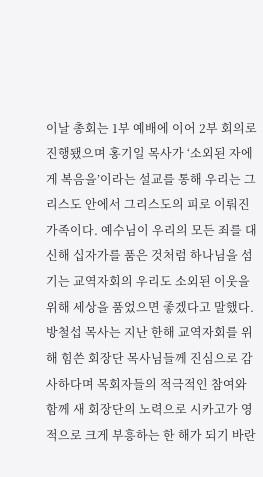이날 총회는 1부 예배에 이어 2부 회의로 진행됐으며 홍기일 목사가 ‘소외된 자에게 복음을’이라는 설교를 통해 우리는 그리스도 안에서 그리스도의 피로 이뤄진 가족이다. 예수님이 우리의 모든 죄를 대신해 십자가를 품은 것처럼 하나님을 섬기는 교역자회의 우리도 소외된 이웃을 위해 세상을 품었으면 좋겠다고 말했다. 방철섭 목사는 지난 한해 교역자회를 위해 힘쓴 회장단 목사님들께 진심으로 감사하다며 목회자들의 적극적인 참여와 함께 새 회장단의 노력으로 시카고가 영적으로 크게 부흥하는 한 해가 되기 바란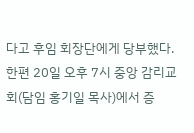다고 후임 회장단에게 당부했다.
한편 20일 오후 7시 중앙 감리교회(담임 홍기일 목사)에서 증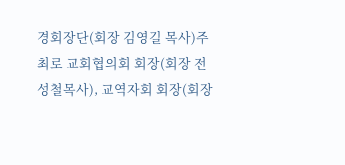경회장단(회장 김영길 목사)주최로 교회협의회 회장(회장 전성철목사), 교역자회 회장(회장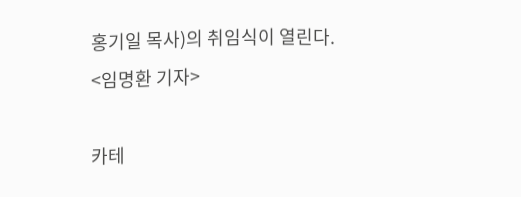홍기일 목사)의 취임식이 열린다.
<임명환 기자>

카테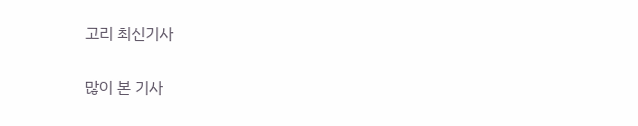고리 최신기사

많이 본 기사